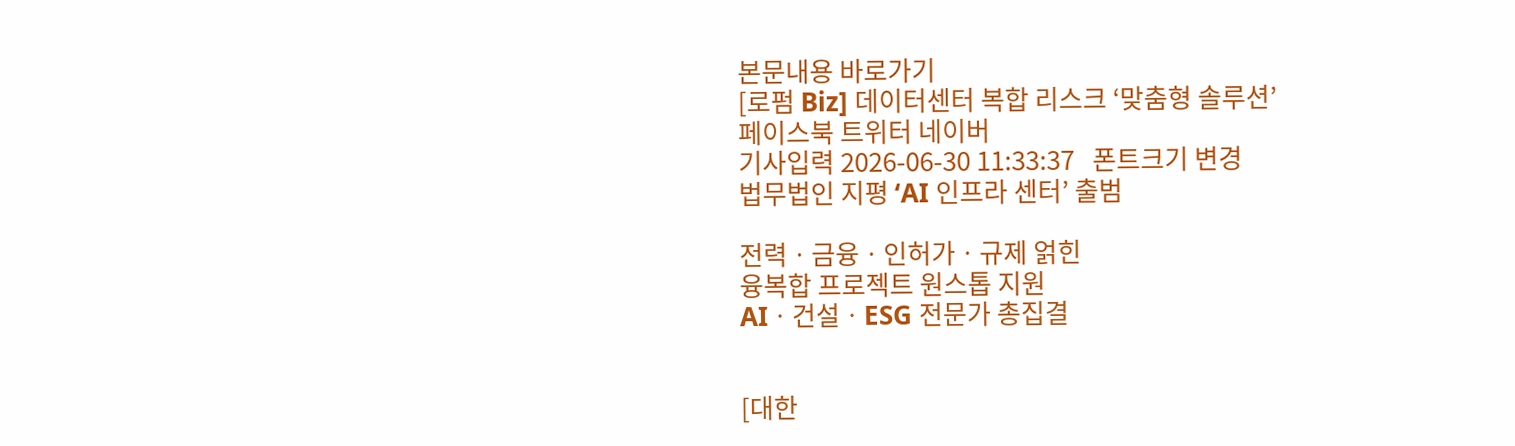본문내용 바로가기
[로펌 Biz] 데이터센터 복합 리스크 ‘맞춤형 솔루션’
페이스북 트위터 네이버
기사입력 2026-06-30 11:33:37   폰트크기 변경
법무법인 지평 ‘AI 인프라 센터’ 출범

전력ㆍ금융ㆍ인허가ㆍ규제 얽힌
융복합 프로젝트 원스톱 지원
AIㆍ건설ㆍESG 전문가 총집결


[대한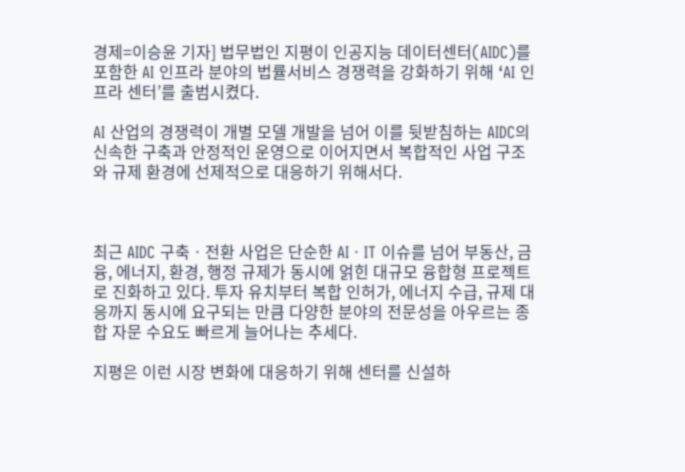경제=이승윤 기자] 법무법인 지평이 인공지능 데이터센터(AIDC)를 포함한 AI 인프라 분야의 법률서비스 경쟁력을 강화하기 위해 ‘AI 인프라 센터’를 출범시켰다.

AI 산업의 경쟁력이 개별 모델 개발을 넘어 이를 뒷받침하는 AIDC의 신속한 구축과 안정적인 운영으로 이어지면서 복합적인 사업 구조와 규제 환경에 선제적으로 대응하기 위해서다.



최근 AIDC 구축ㆍ전환 사업은 단순한 AIㆍIT 이슈를 넘어 부동산, 금융, 에너지, 환경, 행정 규제가 동시에 얽힌 대규모 융합형 프로젝트로 진화하고 있다. 투자 유치부터 복합 인허가, 에너지 수급, 규제 대응까지 동시에 요구되는 만큼 다양한 분야의 전문성을 아우르는 종합 자문 수요도 빠르게 늘어나는 추세다.

지평은 이런 시장 변화에 대응하기 위해 센터를 신설하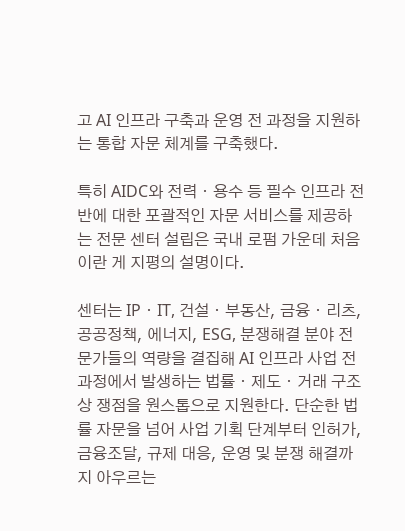고 AI 인프라 구축과 운영 전 과정을 지원하는 통합 자문 체계를 구축했다.

특히 AIDC와 전력ㆍ용수 등 필수 인프라 전반에 대한 포괄적인 자문 서비스를 제공하는 전문 센터 설립은 국내 로펌 가운데 처음이란 게 지평의 설명이다.

센터는 IPㆍIT, 건설ㆍ부동산, 금융ㆍ리츠, 공공정책, 에너지, ESG, 분쟁해결 분야 전문가들의 역량을 결집해 AI 인프라 사업 전 과정에서 발생하는 법률ㆍ제도ㆍ거래 구조상 쟁점을 원스톱으로 지원한다. 단순한 법률 자문을 넘어 사업 기획 단계부터 인허가, 금융조달, 규제 대응, 운영 및 분쟁 해결까지 아우르는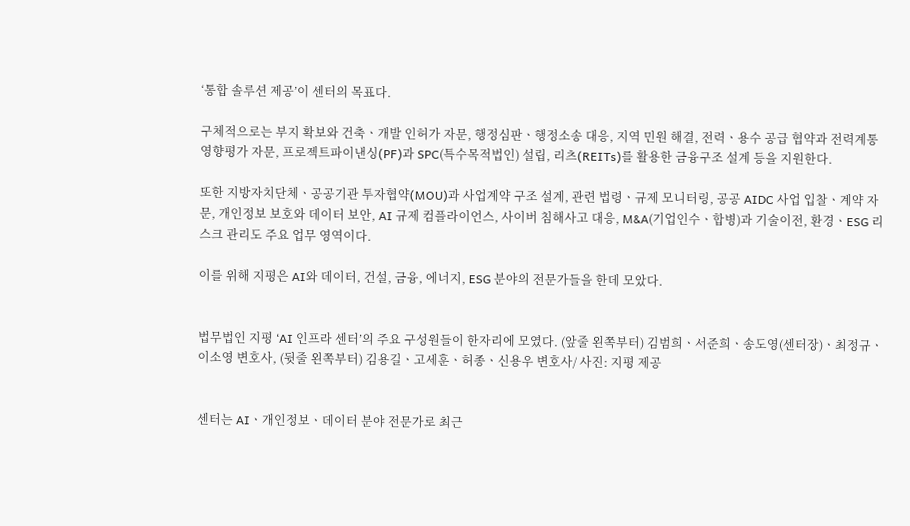‘통합 솔루션 제공’이 센터의 목표다.

구체적으로는 부지 확보와 건축ㆍ개발 인허가 자문, 행정심판ㆍ행정소송 대응, 지역 민원 해결, 전력ㆍ용수 공급 협약과 전력계통영향평가 자문, 프로젝트파이낸싱(PF)과 SPC(특수목적법인) 설립, 리츠(REITs)를 활용한 금융구조 설계 등을 지원한다.

또한 지방자치단체ㆍ공공기관 투자협약(MOU)과 사업계약 구조 설계, 관련 법령ㆍ규제 모니터링, 공공 AIDC 사업 입찰ㆍ계약 자문, 개인정보 보호와 데이터 보안, AI 규제 컴플라이언스, 사이버 침해사고 대응, M&A(기업인수ㆍ합병)과 기술이전, 환경ㆍESG 리스크 관리도 주요 업무 영역이다.

이를 위해 지평은 AI와 데이터, 건설, 금융, 에너지, ESG 분야의 전문가들을 한데 모았다.


법무법인 지평 ‘AI 인프라 센터’의 주요 구성원들이 한자리에 모였다. (앞줄 왼쪽부터) 김범희ㆍ서준희ㆍ송도영(센터장)ㆍ최정규ㆍ이소영 변호사, (뒷줄 왼쪽부터) 김용길ㆍ고세훈ㆍ허종ㆍ신용우 변호사/ 사진: 지평 제공


센터는 AIㆍ개인정보ㆍ데이터 분야 전문가로 최근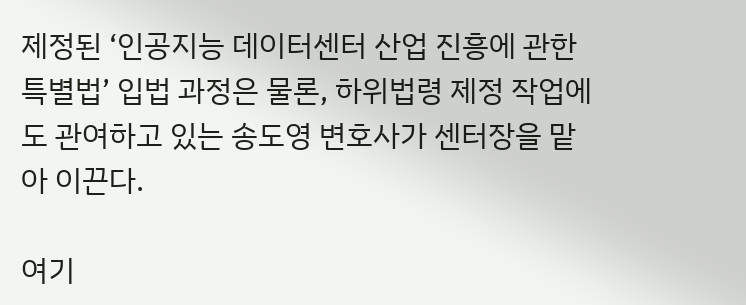제정된 ‘인공지능 데이터센터 산업 진흥에 관한 특별법’ 입법 과정은 물론, 하위법령 제정 작업에도 관여하고 있는 송도영 변호사가 센터장을 맡아 이끈다.

여기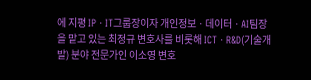에 지평 IPㆍIT그룹장이자 개인정보ㆍ데이터ㆍAI팀장을 맡고 있는 최정규 변호사를 비롯해 ICTㆍR&D(기술개발) 분야 전문가인 이소영 변호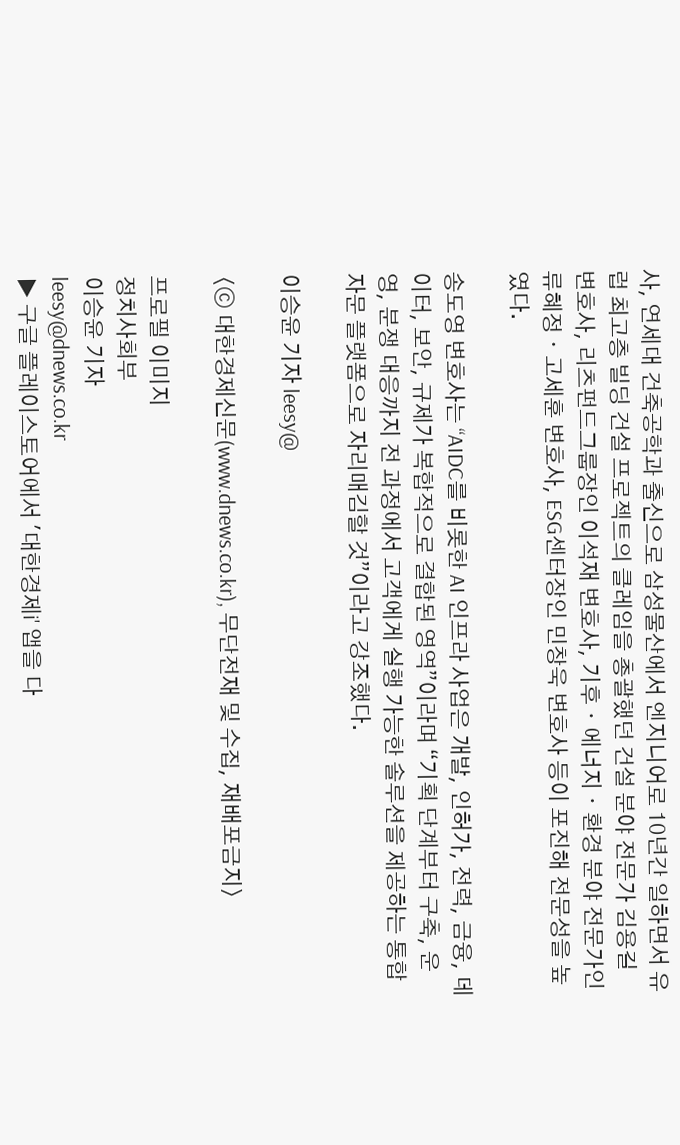사, 연세대 건축공학과 출신으로 삼성물산에서 엔지니어로 10년간 일하면서 유럽 최고층 빌딩 건설 프로젝트의 클레임을 총괄했던 건설 분야 전문가 김용길 변호사, 리츠펀드그룹장인 이석재 변호사, 기후ㆍ에너지ㆍ환경 분야 전문가인 류혜정ㆍ고세훈 변호사, ESG센터장인 민창욱 변호사 등이 포진해 전문성을 높였다.

송도영 변호사는 “AIDC를 비롯한 AI 인프라 사업은 개발, 인허가, 전력, 금융, 데이터, 보안, 규제가 복합적으로 결합된 영역”이라며 “기획 단계부터 구축, 운영, 분쟁 대응까지 전 과정에서 고객에게 실행 가능한 솔루션을 제공하는 통합 자문 플랫폼으로 자리매김할 것”이라고 강조했다.

이승윤 기자 leesy@

〈ⓒ 대한경제신문(www.dnews.co.kr), 무단전재 및 수집, 재배포금지〉

프로필 이미지
정치사회부
이승윤 기자
leesy@dnews.co.kr
▶ 구글 플레이스토어에서 '대한경제i' 앱을 다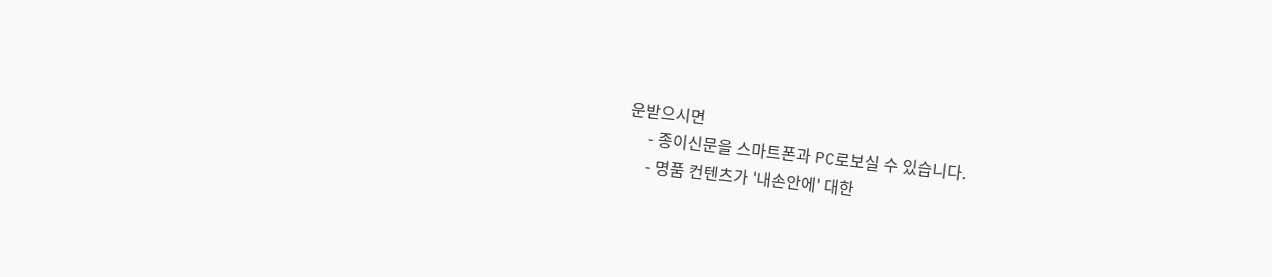운받으시면
     - 종이신문을 스마트폰과 PC로보실 수 있습니다.
     - 명품 컨텐츠가 '내손안에' 대한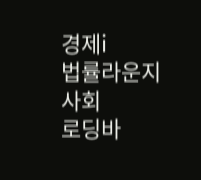경제i
법률라운지
사회
로딩바